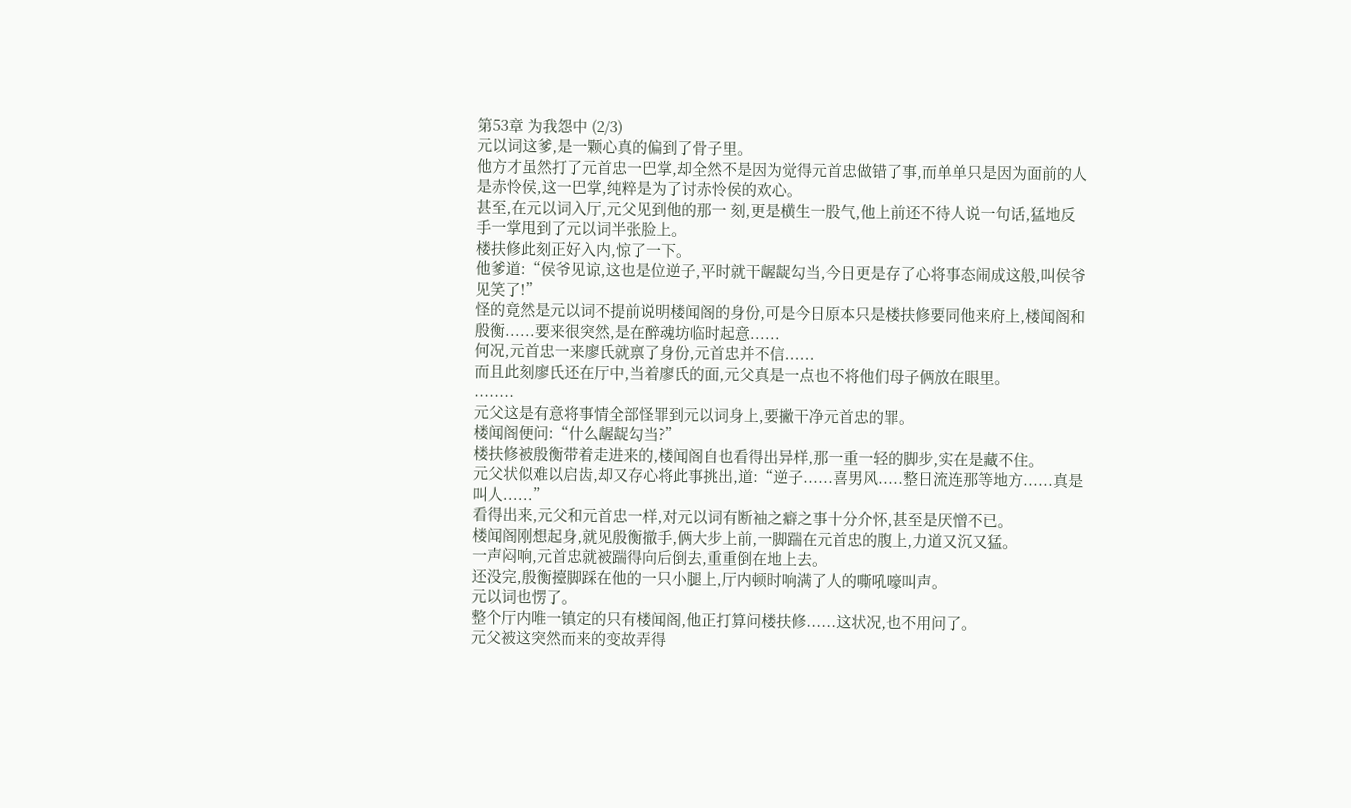第53章 为我怨中 (2/3)
元以词这爹,是一颗心真的偏到了骨子里。
他方才虽然打了元首忠一巴掌,却全然不是因为觉得元首忠做错了事,而单单只是因为面前的人是赤怜侯,这一巴掌,纯粹是为了讨赤怜侯的欢心。
甚至,在元以词入厅,元父见到他的那一 刻,更是横生一股气,他上前还不待人说一句话,猛地反手一掌甩到了元以词半张脸上。
楼扶修此刻正好入内,惊了一下。
他爹道:“侯爷见谅,这也是位逆子,平时就干龌龊勾当,今日更是存了心将事态闹成这般,叫侯爷见笑了!”
怪的竟然是元以词不提前说明楼闻阁的身份,可是今日原本只是楼扶修要同他来府上,楼闻阁和殷衡......要来很突然,是在醉魂坊临时起意......
何况,元首忠一来廖氏就禀了身份,元首忠并不信......
而且此刻廖氏还在厅中,当着廖氏的面,元父真是一点也不将他们母子俩放在眼里。
........
元父这是有意将事情全部怪罪到元以词身上,要撇干净元首忠的罪。
楼闻阁便问:“什么龌龊勾当?”
楼扶修被殷衡带着走进来的,楼闻阁自也看得出异样,那一重一轻的脚步,实在是藏不住。
元父状似难以启齿,却又存心将此事挑出,道:“逆子......喜男风.....整日流连那等地方......真是叫人......”
看得出来,元父和元首忠一样,对元以词有断袖之癖之事十分介怀,甚至是厌憎不已。
楼闻阁刚想起身,就见殷衡撤手,俩大步上前,一脚踹在元首忠的腹上,力道又沉又猛。
一声闷响,元首忠就被踹得向后倒去,重重倒在地上去。
还没完,殷衡擡脚踩在他的一只小腿上,厅内顿时响满了人的嘶吼嚎叫声。
元以词也愣了。
整个厅内唯一镇定的只有楼闻阁,他正打算问楼扶修......这状况,也不用问了。
元父被这突然而来的变故弄得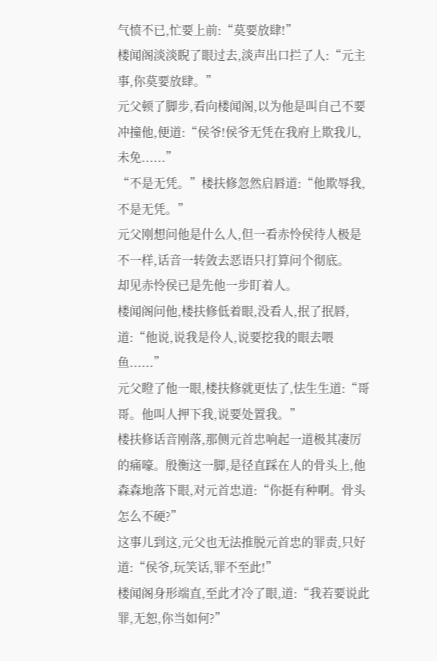气愤不已,忙要上前:“莫要放肆!”
楼闻阁淡淡睨了眼过去,淡声出口拦了人:“元主事,你莫要放肆。”
元父顿了脚步,看向楼闻阁,以为他是叫自己不要冲撞他,便道:“侯爷!侯爷无凭在我府上欺我儿,未免......”
“不是无凭。”楼扶修忽然启唇道:“他欺辱我,不是无凭。”
元父刚想问他是什么人,但一看赤怜侯待人极是不一样,话音一转敛去恶语只打算问个彻底。
却见赤怜侯已是先他一步盯着人。
楼闻阁问他,楼扶修低着眼,没看人,抿了抿唇,道:“他说,说我是伶人,说要挖我的眼去喂鱼......”
元父瞪了他一眼,楼扶修就更怯了,怯生生道:“哥哥。他叫人押下我,说要处置我。”
楼扶修话音刚落,那侧元首忠响起一道极其凄厉的痛嚎。殷衡这一脚,是径直踩在人的骨头上,他森森地落下眼,对元首忠道:“你挺有种啊。骨头怎么不硬?”
这事儿到这,元父也无法推脱元首忠的罪责,只好道:“侯爷,玩笑话,罪不至此!”
楼闻阁身形端直,至此才冷了眼,道:“我若要说此罪,无恕,你当如何?”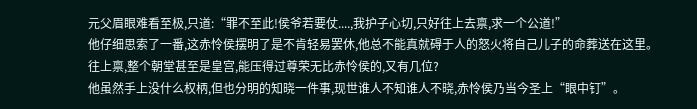元父眉眼难看至极,只道:“罪不至此!侯爷若要仗....,我护子心切,只好往上去禀,求一个公道!”
他仔细思索了一番,这赤怜侯摆明了是不肯轻易罢休,他总不能真就碍于人的怒火将自己儿子的命葬送在这里。
往上禀,整个朝堂甚至是皇宫,能压得过尊荣无比赤怜侯的,又有几位?
他虽然手上没什么权柄,但也分明的知晓一件事,现世谁人不知谁人不晓,赤怜侯乃当今圣上“眼中钉”。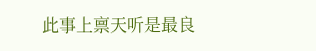此事上禀天听是最良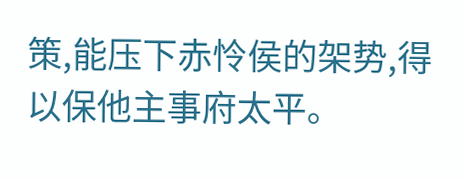策,能压下赤怜侯的架势,得以保他主事府太平。